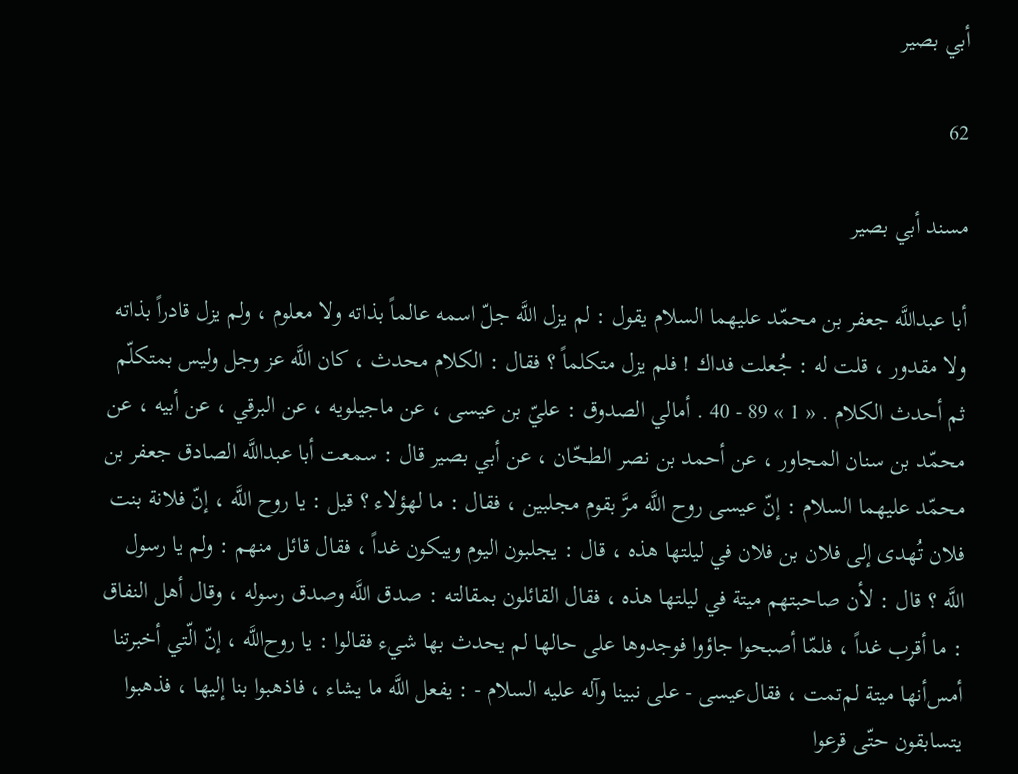أبي بصير

62

مسند أبي بصير

أبا عبداللَّه جعفر بن محمّد عليهما السلام يقول : لم يزل اللَّه جلّ اسمه عالماً بذاته ولا معلوم ، ولم يزل قادراً بذاته ولا مقدور ، قلت له : جُعلت فداك ! فلم يزل متكلماً ؟ فقال : الكلام محدث ، كان اللَّه عز وجل وليس بمتكلّم ثم أحدث الكلام . « 1 » 89 - 40 . أمالي الصدوق : عليّ بن عيسى ، عن ماجيلويه ، عن البرقي ، عن أبيه ، عن محمّد بن سنان المجاور ، عن أحمد بن نصر الطحّان ، عن أبي بصير قال : سمعت أبا عبداللَّه الصادق جعفر بن محمّد عليهما السلام : إنّ عيسى روح اللَّه مرَّ بقوم مجلبين ، فقال : ما لهؤلاء ؟ قيل : يا روح اللَّه ، إنّ فلانة بنت فلان تُهدى إلى فلان بن فلان في ليلتها هذه ، قال : يجلبون اليوم ويبكون غداً ، فقال قائل منهم : ولم يا رسول اللَّه ؟ قال : لأن صاحبتهم ميتة في ليلتها هذه ، فقال القائلون بمقالته : صدق اللَّه وصدق رسوله ، وقال أهل النفاق : ما أقرب غداً ، فلمّا أصبحوا جاؤوا فوجدوها على حالها لم يحدث بها شيء فقالوا : يا روح‌اللَّه ، إنّ الّتي أخبرتنا أمس‌أنها ميتة لم‌تمت ، فقال‌عيسى - على نبينا وآله عليه السلام - : يفعل اللَّه ما يشاء ، فاذهبوا بنا إليها ، فذهبوا يتسابقون حتّى قرعوا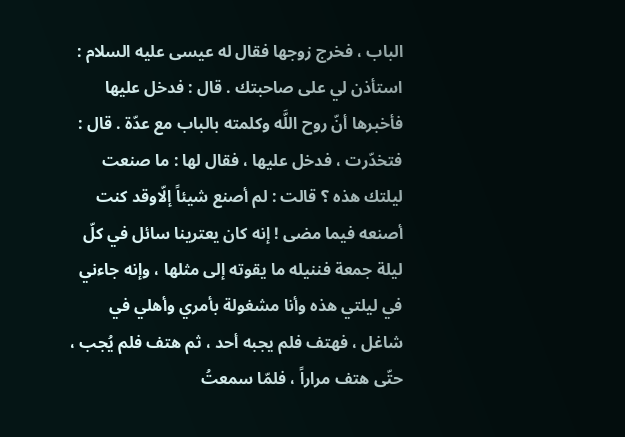الباب ، فخرج زوجها فقال له عيسى عليه السلام : استأذن لي على صاحبتك . قال : فدخل عليها فأخبرها أنّ روح اللَّه وكلمته بالباب مع عدّة . قال : فتخدّرت ، فدخل عليها ، فقال لها : ما صنعت ليلتك هذه ؟ قالت : لم أصنع شيئاً إلّاوقد كنت أصنعه فيما مضى ! إنه كان يعترينا سائل في كلّ ليلة جمعة فننيله ما يقوته إلى مثلها ، وإنه جاءني في ليلتي هذه وأنا مشغولة بأمري وأهلي في شاغل ، فهتف فلم يجبه أحد ، ثم هتف فلم يُجب ، حتّى هتف مراراً ، فلمّا سمعتُ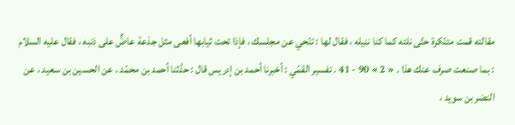مقالته قمت متنّكرة حتّى نلته كما كنا ننيله ، فقال لها : تنّحي عن مجلسك ، فإذا تحت ثيابها أفعى مثل جذعة عاضٌّ على ذنبه ، فقال عليه السلام : بما صنعت صرف عنك هذا . « 2 » 90 - 41 . تفسير القمّي : أخبرنا أحمد بن إدريس قال : حدَّثنا أحمد بن محمّد ، عن الحسين بن سعيد ، عن النضر بن سويد ،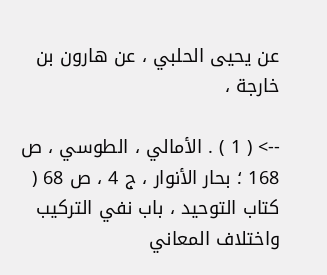عن يحيى الحلبي ، عن هارون بن خارجة ،

--> ( 1 ) . الأمالي ، الطوسي ، ص 168 ؛ بحار الأنوار ، ج 4 ، ص 68 ( كتاب التوحيد ، باب نفي التركيب واختلاف المعاني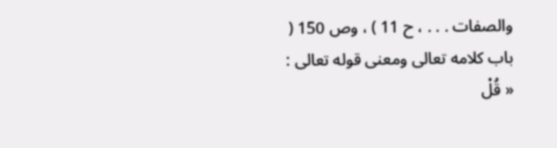والصفات . . . ، ح 11 ) ، وص 150 ( باب كلامه تعالى ومعنى قوله تعالى : « قُلْ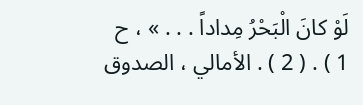لَوْ كانَ الْبَحْرُ مِداداً . . . » ، ح 1 ) . ( 2 ) . الأمالي ، الصدوق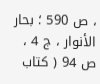، ص 590 ؛ بحار الأنوار ، ج 4 ، ص 94 ( كتاب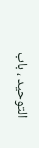التوحيد ، باب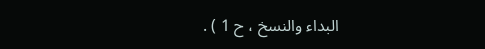البداء والنسخ ، ح 1 ) .